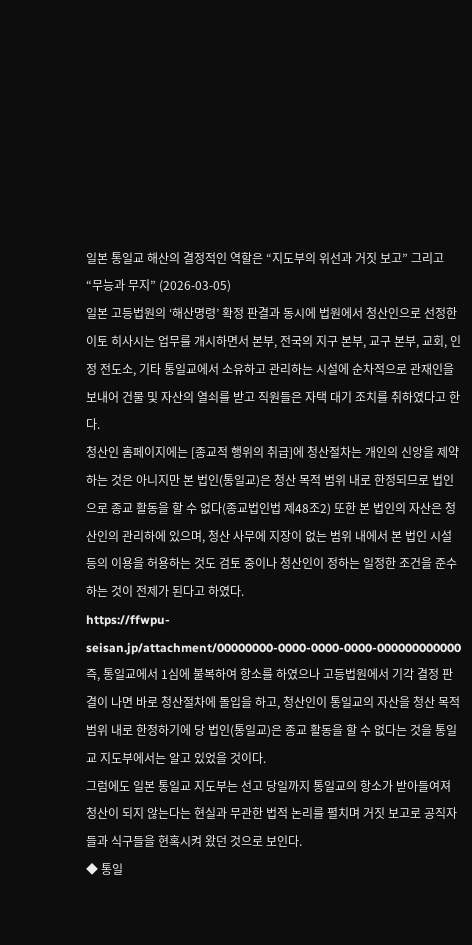일본 통일교 해산의 결정적인 역할은 “지도부의 위선과 거짓 보고” 그리고 “무능과 무지” (2026-03-05)
일본 고등법원의 ‘해산명령’ 확정 판결과 동시에 법원에서 청산인으로 선정한 이토 히사시는 업무를 개시하면서 본부, 전국의 지구 본부, 교구 본부, 교회, 인정 전도소, 기타 통일교에서 소유하고 관리하는 시설에 순차적으로 관재인을 보내어 건물 및 자산의 열쇠를 받고 직원들은 자택 대기 조치를 취하였다고 한다.
청산인 홈페이지에는 [종교적 행위의 취급]에 청산절차는 개인의 신앙을 제약하는 것은 아니지만 본 법인(통일교)은 청산 목적 범위 내로 한정되므로 법인으로 종교 활동을 할 수 없다(종교법인법 제48조2) 또한 본 법인의 자산은 청산인의 관리하에 있으며, 청산 사무에 지장이 없는 범위 내에서 본 법인 시설 등의 이용을 허용하는 것도 검토 중이나 청산인이 정하는 일정한 조건을 준수하는 것이 전제가 된다고 하였다.
https://ffwpu-seisan.jp/attachment/00000000-0000-0000-0000-000000000000
즉, 통일교에서 1심에 불복하여 항소를 하였으나 고등법원에서 기각 결정 판결이 나면 바로 청산절차에 돌입을 하고, 청산인이 통일교의 자산을 청산 목적 범위 내로 한정하기에 당 법인(통일교)은 종교 활동을 할 수 없다는 것을 통일교 지도부에서는 알고 있었을 것이다.
그럼에도 일본 통일교 지도부는 선고 당일까지 통일교의 항소가 받아들여져 청산이 되지 않는다는 현실과 무관한 법적 논리를 펼치며 거짓 보고로 공직자들과 식구들을 현혹시켜 왔던 것으로 보인다.
◆ 통일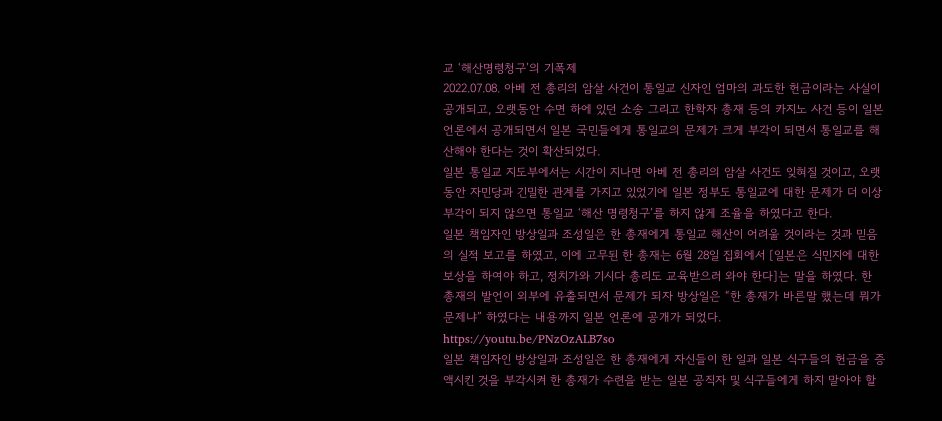교 ‘해산명령청구’의 기폭제
2022.07.08. 아베 전 총리의 암살 사건이 통일교 신자인 엄마의 과도한 헌금이라는 사실이 공개되고, 오랫동안 수면 하에 있던 소송 그리고 한학자 총재 등의 카지노 사건 등이 일본 언론에서 공개되면서 일본 국민들에게 통일교의 문제가 크게 부각이 되면서 통일교를 해산해야 한다는 것이 확산되었다.
일본 통일교 지도부에서는 시간이 지나면 아베 전 총리의 암살 사건도 잊혀질 것이고, 오랫동안 자민당과 긴밀한 관계를 가지고 있었기에 일본 정부도 통일교에 대한 문제가 더 이상 부각이 되지 않으면 통일교 ‘해산 명령청구’를 하지 않게 조율을 하였다고 한다.
일본 책임자인 방상일과 조성일은 한 총재에게 통일교 해산이 어려울 것이라는 것과 믿음의 실적 보고를 하였고, 이에 고무된 한 총재는 6월 28일 집회에서 [일본은 식민지에 대한 보상을 하여야 하고, 정치가와 기시다 총리도 교육받으러 와야 한다]는 말을 하였다. 한 총재의 발언이 외부에 유출되면서 문제가 되자 방상일은 “한 총재가 바른말 했는데 뭐가 문제냐” 하였다는 내용까지 일본 언론에 공개가 되었다.
https://youtu.be/PNzOzALB7so
일본 책임자인 방상일과 조성일은 한 총재에게 자신들이 한 일과 일본 식구들의 헌금을 증액시킨 것을 부각시켜 한 총재가 수련을 받는 일본 공직자 및 식구들에게 하지 말아야 할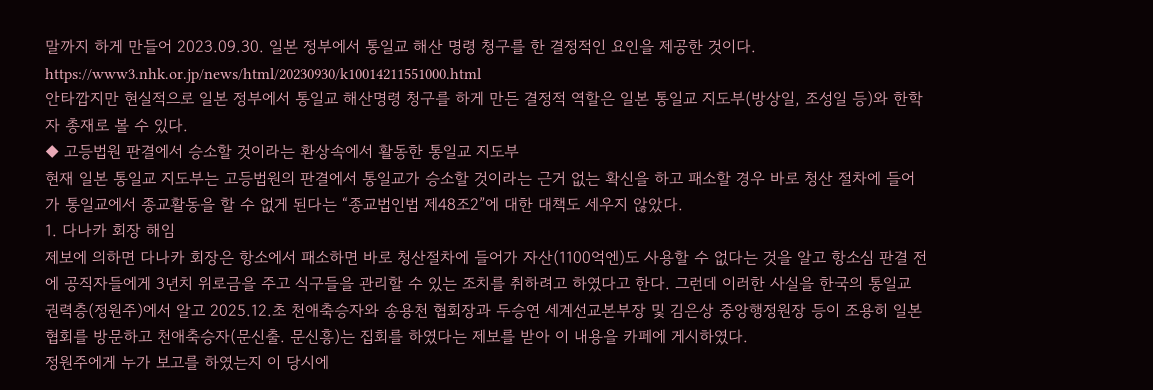말까지 하게 만들어 2023.09.30. 일본 정부에서 통일교 해산 명령 청구를 한 결정적인 요인을 제공한 것이다.
https://www3.nhk.or.jp/news/html/20230930/k10014211551000.html
안타깝지만 현실적으로 일본 정부에서 통일교 해산명령 청구를 하게 만든 결정적 역할은 일본 통일교 지도부(방상일, 조성일 등)와 한학자 총재로 볼 수 있다.
◆ 고등법원 판결에서 승소할 것이라는 환상속에서 활동한 통일교 지도부
현재 일본 통일교 지도부는 고등법원의 판결에서 통일교가 승소할 것이라는 근거 없는 확신을 하고 패소할 경우 바로 청산 절차에 들어가 통일교에서 종교활동을 할 수 없게 된다는 “종교법인법 제48조2”에 대한 대책도 세우지 않았다.
1. 다나카 회장 해임
제보에 의하면 다나카 회장은 항소에서 패소하면 바로 청산절차에 들어가 자산(1100억엔)도 사용할 수 없다는 것을 알고 항소심 판결 전에 공직자들에게 3년치 위로금을 주고 식구들을 관리할 수 있는 조치를 취하려고 하였다고 한다. 그런데 이러한 사실을 한국의 통일교 권력층(정원주)에서 알고 2025.12.초 천애축승자와 송용천 협회장과 두승연 세계선교본부장 및 김은상 중앙행정원장 등이 조용히 일본 협회를 방문하고 천애축승자(문신출. 문신흥)는 집회를 하였다는 제보를 받아 이 내용을 카페에 게시하였다.
정원주에게 누가 보고를 하였는지 이 당시에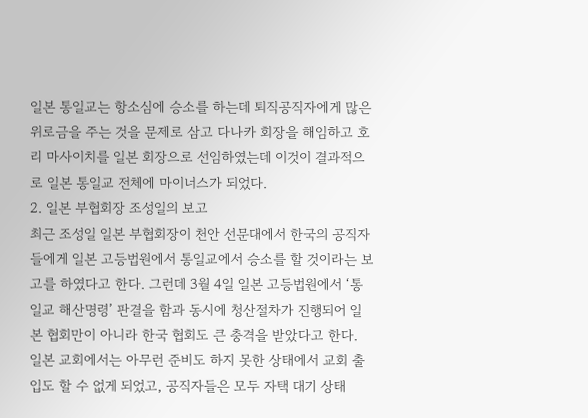일본 통일교는 항소심에 승소를 하는데 퇴직공직자에게 많은 위로금을 주는 것을 문제로 삼고 다나카 회장을 해임하고 호리 마사이치를 일본 회장으로 선임하였는데 이것이 결과적으로 일본 통일교 전체에 마이너스가 되었다.
2. 일본 부협회장 조성일의 보고
최근 조성일 일본 부협회장이 천안 선문대에서 한국의 공직자들에게 일본 고등법원에서 통일교에서 승소를 할 것이라는 보고를 하였다고 한다. 그런데 3월 4일 일본 고등법원에서 ‘통일교 해산명령’ 판결을 함과 동시에 청산절차가 진행되어 일본 협회만이 아니라 한국 협회도 큰 충격을 받았다고 한다.
일본 교회에서는 아무런 준비도 하지 못한 상태에서 교회 출입도 할 수 없게 되었고, 공직자들은 모두 자택 대기 상태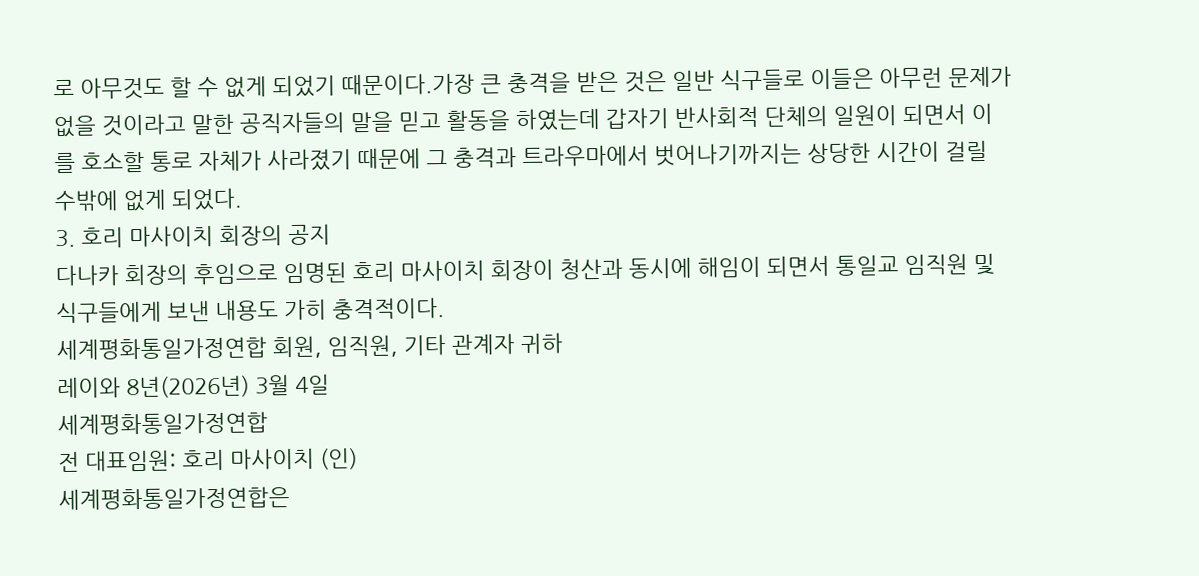로 아무것도 할 수 없게 되었기 때문이다.가장 큰 충격을 받은 것은 일반 식구들로 이들은 아무런 문제가 없을 것이라고 말한 공직자들의 말을 믿고 활동을 하였는데 갑자기 반사회적 단체의 일원이 되면서 이를 호소할 통로 자체가 사라졌기 때문에 그 충격과 트라우마에서 벗어나기까지는 상당한 시간이 걸릴 수밖에 없게 되었다.
3. 호리 마사이치 회장의 공지
다나카 회장의 후임으로 임명된 호리 마사이치 회장이 청산과 동시에 해임이 되면서 통일교 임직원 및 식구들에게 보낸 내용도 가히 충격적이다.
세계평화통일가정연합 회원, 임직원, 기타 관계자 귀하
레이와 8년(2026년) 3월 4일
세계평화통일가정연합
전 대표임원: 호리 마사이치 (인)
세계평화통일가정연합은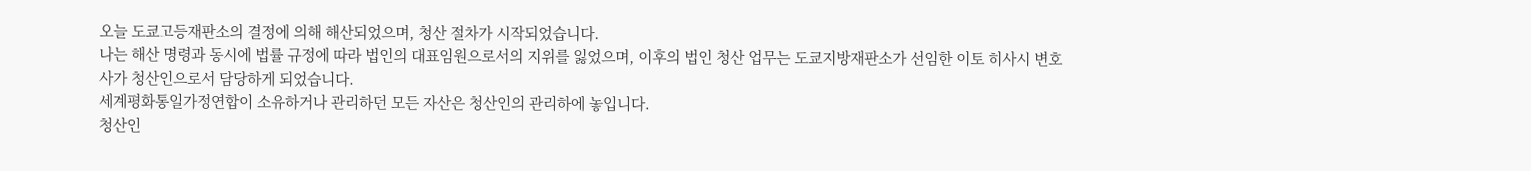오늘 도쿄고등재판소의 결정에 의해 해산되었으며, 청산 절차가 시작되었습니다.
나는 해산 명령과 동시에 법률 규정에 따라 법인의 대표임원으로서의 지위를 잃었으며, 이후의 법인 청산 업무는 도쿄지방재판소가 선임한 이토 히사시 변호사가 청산인으로서 담당하게 되었습니다.
세계평화통일가정연합이 소유하거나 관리하던 모든 자산은 청산인의 관리하에 놓입니다.
청산인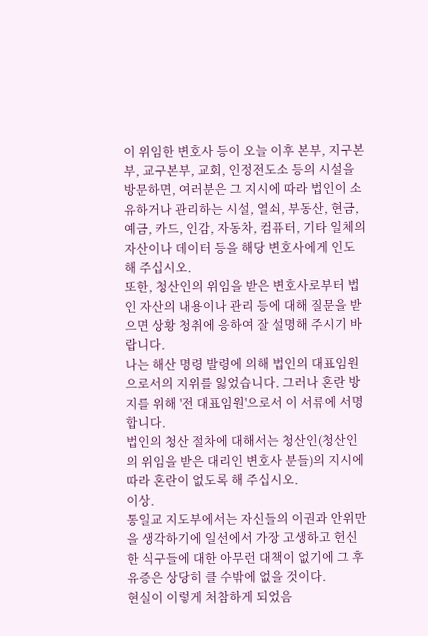이 위임한 변호사 등이 오늘 이후 본부, 지구본부, 교구본부, 교회, 인정전도소 등의 시설을 방문하면, 여러분은 그 지시에 따라 법인이 소유하거나 관리하는 시설, 열쇠, 부동산, 현금, 예금, 카드, 인감, 자동차, 컴퓨터, 기타 일체의 자산이나 데이터 등을 해당 변호사에게 인도해 주십시오.
또한, 청산인의 위임을 받은 변호사로부터 법인 자산의 내용이나 관리 등에 대해 질문을 받으면 상황 청취에 응하여 잘 설명해 주시기 바랍니다.
나는 해산 명령 발령에 의해 법인의 대표임원으로서의 지위를 잃었습니다. 그러나 혼란 방지를 위해 '전 대표임원'으로서 이 서류에 서명합니다.
법인의 청산 절차에 대해서는 청산인(청산인의 위임을 받은 대리인 변호사 분들)의 지시에 따라 혼란이 없도록 해 주십시오.
이상.
통일교 지도부에서는 자신들의 이권과 안위만을 생각하기에 일선에서 가장 고생하고 헌신한 식구들에 대한 아무런 대책이 없기에 그 후유증은 상당히 클 수밖에 없을 것이다.
현실이 이렇게 처참하게 되었음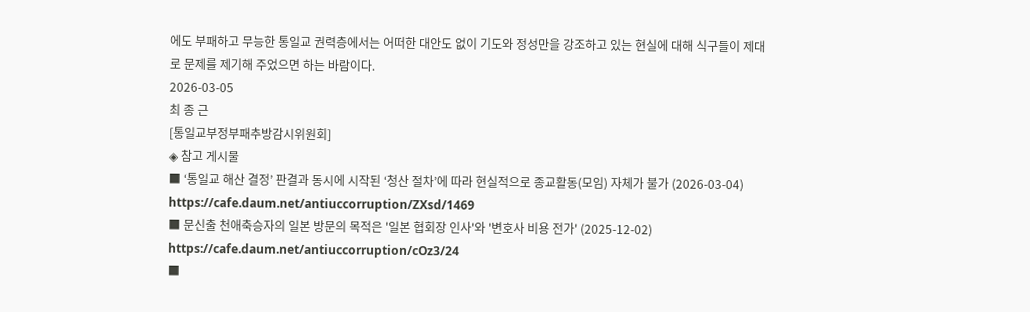에도 부패하고 무능한 통일교 권력층에서는 어떠한 대안도 없이 기도와 정성만을 강조하고 있는 현실에 대해 식구들이 제대로 문제를 제기해 주었으면 하는 바람이다.
2026-03-05
최 종 근
[통일교부정부패추방감시위원회]
◈ 참고 게시물
■ ‘통일교 해산 결정’ 판결과 동시에 시작된 ‘청산 절차’에 따라 현실적으로 종교활동(모임) 자체가 불가 (2026-03-04)
https://cafe.daum.net/antiuccorruption/ZXsd/1469
■ 문신출 천애축승자의 일본 방문의 목적은 '일본 협회장 인사'와 '변호사 비용 전가' (2025-12-02)
https://cafe.daum.net/antiuccorruption/cOz3/24
■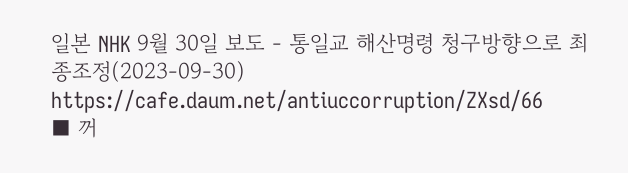일본 NHK 9월 30일 보도 - 통일교 해산명령 청구방향으로 최종조정(2023-09-30)
https://cafe.daum.net/antiuccorruption/ZXsd/66
■ 꺼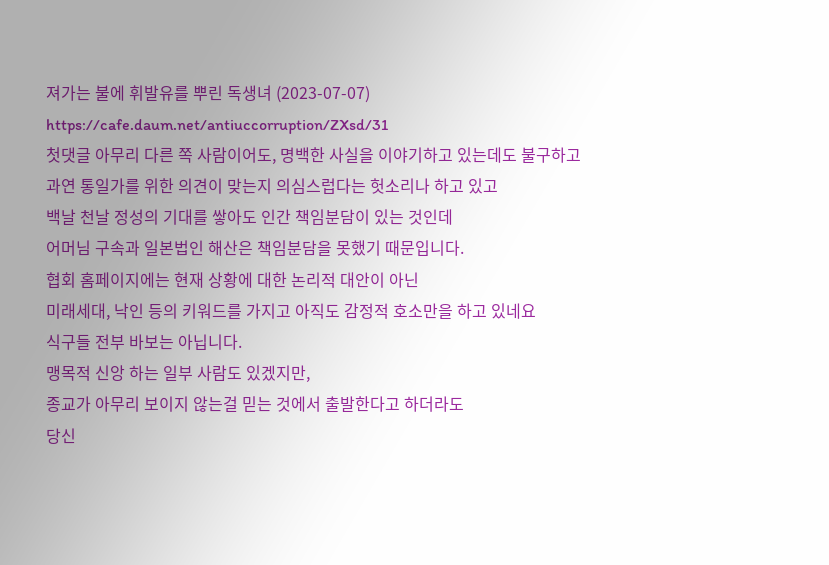져가는 불에 휘발유를 뿌린 독생녀 (2023-07-07)
https://cafe.daum.net/antiuccorruption/ZXsd/31
첫댓글 아무리 다른 쪽 사람이어도, 명백한 사실을 이야기하고 있는데도 불구하고
과연 통일가를 위한 의견이 맞는지 의심스럽다는 헛소리나 하고 있고
백날 천날 정성의 기대를 쌓아도 인간 책임분담이 있는 것인데
어머님 구속과 일본법인 해산은 책임분담을 못했기 때문입니다.
협회 홈페이지에는 현재 상황에 대한 논리적 대안이 아닌
미래세대, 낙인 등의 키워드를 가지고 아직도 감정적 호소만을 하고 있네요
식구들 전부 바보는 아닙니다.
맹목적 신앙 하는 일부 사람도 있겠지만,
종교가 아무리 보이지 않는걸 믿는 것에서 출발한다고 하더라도
당신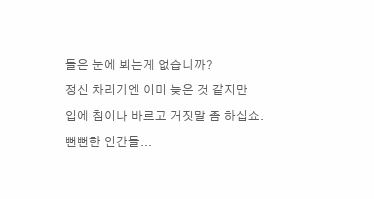들은 눈에 뵈는게 없습니까?
정신 차리기엔 이미 늦은 것 같지만
입에 침이나 바르고 거짓말 좀 하십쇼.
뻔뻔한 인간들...